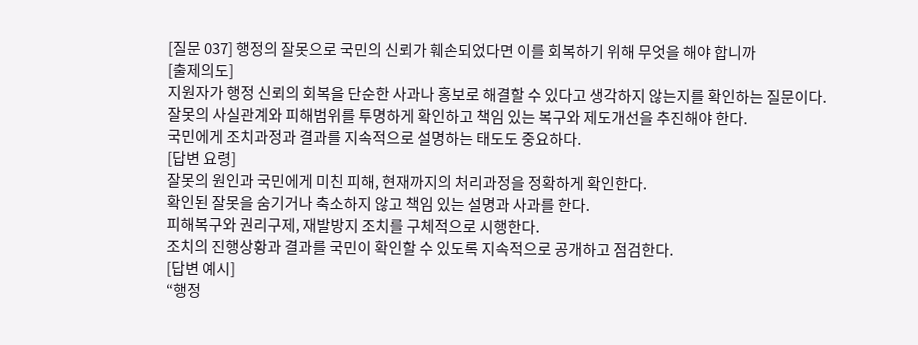[질문 037] 행정의 잘못으로 국민의 신뢰가 훼손되었다면 이를 회복하기 위해 무엇을 해야 합니까
[출제의도]
지원자가 행정 신뢰의 회복을 단순한 사과나 홍보로 해결할 수 있다고 생각하지 않는지를 확인하는 질문이다.
잘못의 사실관계와 피해범위를 투명하게 확인하고 책임 있는 복구와 제도개선을 추진해야 한다.
국민에게 조치과정과 결과를 지속적으로 설명하는 태도도 중요하다.
[답변 요령]
잘못의 원인과 국민에게 미친 피해, 현재까지의 처리과정을 정확하게 확인한다.
확인된 잘못을 숨기거나 축소하지 않고 책임 있는 설명과 사과를 한다.
피해복구와 권리구제, 재발방지 조치를 구체적으로 시행한다.
조치의 진행상황과 결과를 국민이 확인할 수 있도록 지속적으로 공개하고 점검한다.
[답변 예시]
“행정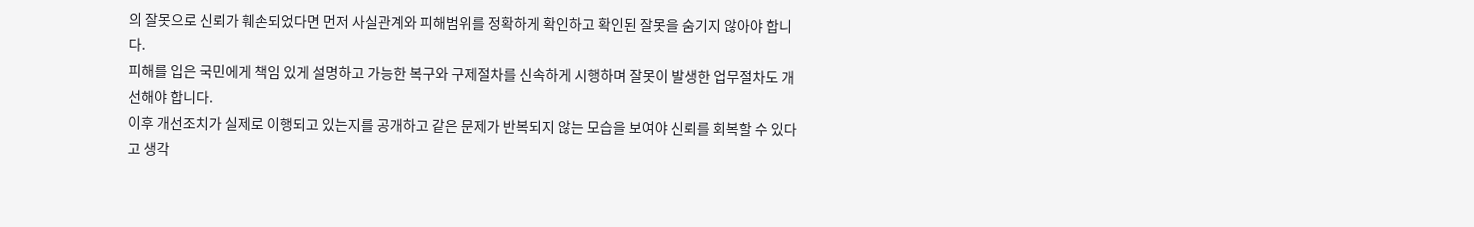의 잘못으로 신뢰가 훼손되었다면 먼저 사실관계와 피해범위를 정확하게 확인하고 확인된 잘못을 숨기지 않아야 합니다.
피해를 입은 국민에게 책임 있게 설명하고 가능한 복구와 구제절차를 신속하게 시행하며 잘못이 발생한 업무절차도 개선해야 합니다.
이후 개선조치가 실제로 이행되고 있는지를 공개하고 같은 문제가 반복되지 않는 모습을 보여야 신뢰를 회복할 수 있다고 생각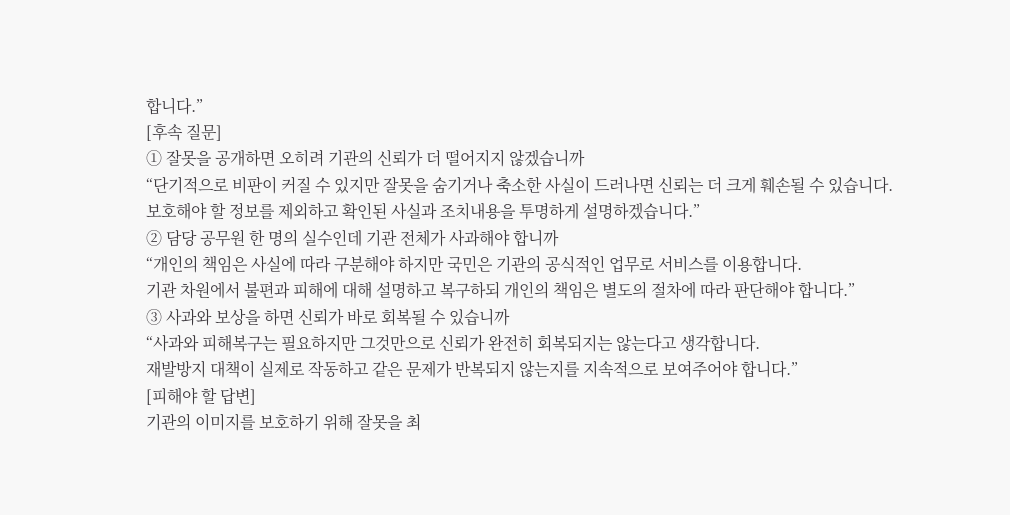합니다.”
[후속 질문]
① 잘못을 공개하면 오히려 기관의 신뢰가 더 떨어지지 않겠습니까
“단기적으로 비판이 커질 수 있지만 잘못을 숨기거나 축소한 사실이 드러나면 신뢰는 더 크게 훼손될 수 있습니다.
보호해야 할 정보를 제외하고 확인된 사실과 조치내용을 투명하게 설명하겠습니다.”
② 담당 공무원 한 명의 실수인데 기관 전체가 사과해야 합니까
“개인의 책임은 사실에 따라 구분해야 하지만 국민은 기관의 공식적인 업무로 서비스를 이용합니다.
기관 차원에서 불편과 피해에 대해 설명하고 복구하되 개인의 책임은 별도의 절차에 따라 판단해야 합니다.”
③ 사과와 보상을 하면 신뢰가 바로 회복될 수 있습니까
“사과와 피해복구는 필요하지만 그것만으로 신뢰가 완전히 회복되지는 않는다고 생각합니다.
재발방지 대책이 실제로 작동하고 같은 문제가 반복되지 않는지를 지속적으로 보여주어야 합니다.”
[피해야 할 답변]
기관의 이미지를 보호하기 위해 잘못을 최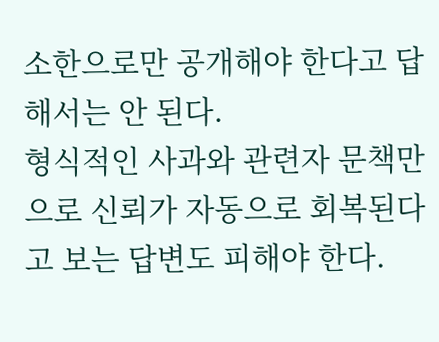소한으로만 공개해야 한다고 답해서는 안 된다.
형식적인 사과와 관련자 문책만으로 신뢰가 자동으로 회복된다고 보는 답변도 피해야 한다.